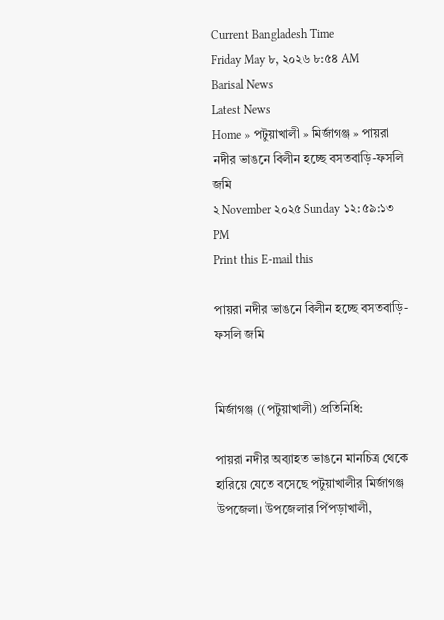Current Bangladesh Time
Friday May ৮, ২০২৬ ৮:৫৪ AM
Barisal News
Latest News
Home » পটুয়াখালী » মির্জাগঞ্জ » পায়রা নদীর ভাঙনে বিলীন হচ্ছে বসতবাড়ি-ফসলি জমি
২ November ২০২৫ Sunday ১২:৫৯:১৩ PM
Print this E-mail this

পায়রা নদীর ভাঙনে বিলীন হচ্ছে বসতবাড়ি-ফসলি জমি


মির্জাগঞ্জ ((পটুয়াখালী) প্রতিনিধি:

পায়রা নদীর অব্যাহত ভাঙনে মানচিত্র থেকে হারিয়ে যেতে বসেছে পটুয়াখালীর মির্জাগঞ্জ উপজেলা। উপজেলার পিঁপড়াখালী,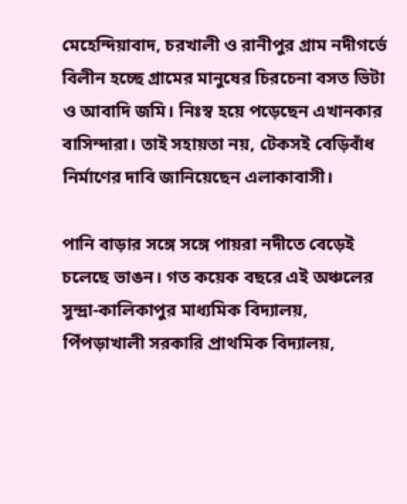মেহেন্দিয়াবাদ, চরখালী ও রানীপুর গ্রাম নদীগর্ভে বিলীন হচ্ছে গ্রামের মানুষের চিরচেনা বসত ভিটা ও আবাদি জমি। নিঃস্ব হয়ে পড়েছেন এখানকার বাসিন্দারা। তাই সহায়তা নয়, টেকসই বেড়িবাঁধ নির্মাণের দাবি জানিয়েছেন এলাকাবাসী।

পানি বাড়ার সঙ্গে সঙ্গে পায়রা নদীতে বেড়েই চলেছে ভাঙন। গত কয়েক বছরে এই অঞ্চলের সুন্দ্রা-কালিকাপুর মাধ্যমিক বিদ্যালয়, পিঁপড়াখালী সরকারি প্রাথমিক বিদ্যালয়,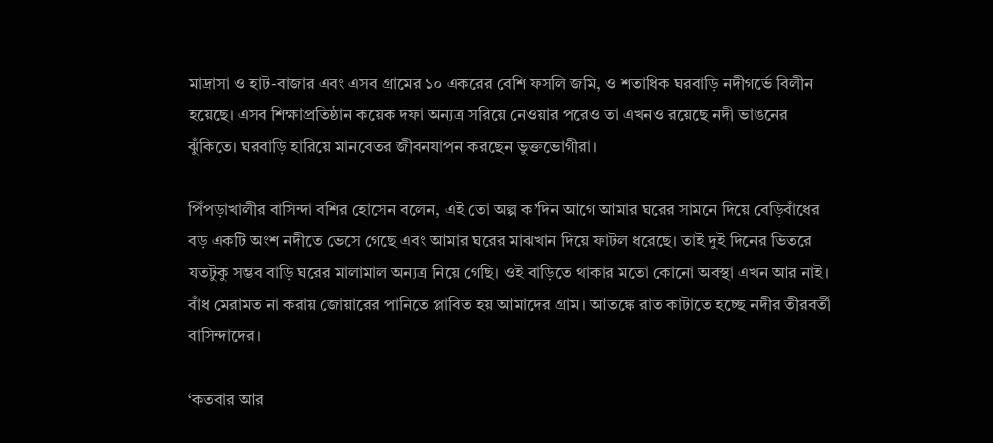মাদ্রাসা ও হাট-বাজার এবং এসব গ্রামের ১০ একরের বেশি ফসলি জমি, ও শতাধিক ঘরবাড়ি নদীগর্ভে বিলীন হয়েছে। এসব শিক্ষাপ্রতিষ্ঠান কয়েক দফা অন্যত্র সরিয়ে নেওয়ার পরেও তা এখনও রয়েছে নদী ভাঙনের ঝুঁকিতে। ঘরবাড়ি হারিয়ে মানবেতর জীবনযাপন করছেন ভুক্তভোগীরা।

পিঁপড়াখালীর বাসিন্দা বশির হোসেন বলেন, এই তো অল্প ক’দিন আগে আমার ঘরের সামনে দিয়ে বেড়িবাঁধের বড় একটি অংশ নদীতে ভেসে গেছে এবং আমার ঘরের মাঝখান দিয়ে ফাটল ধরেছে। তাই দুই দিনের ভিতরে যতটুকু সম্ভব বাড়ি ঘরের মালামাল অন্যত্র নিয়ে গেছি। ওই বাড়িতে থাকার মতো কোনো অবস্থা এখন আর নাই। বাঁধ মেরামত না করায় জোয়ারের পানিতে প্লাবিত হয় আমাদের গ্রাম। আতঙ্কে রাত কাটাতে হচ্ছে নদীর তীরবর্তী বাসিন্দাদের।

‘কতবার আর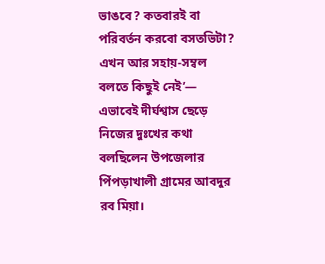ভাঙবে? কতবারই বা পরিবর্তন করবো বসতভিটা? এখন আর সহায়-সম্বল বলতে কিছুই নেই’— এভাবেই দীর্ঘশ্বাস ছেড়ে নিজের দুঃখের কথা বলছিলেন উপজেলার পিঁপড়াখালী গ্রামের আবদুর রব মিয়া।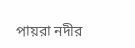পায়রা নদীর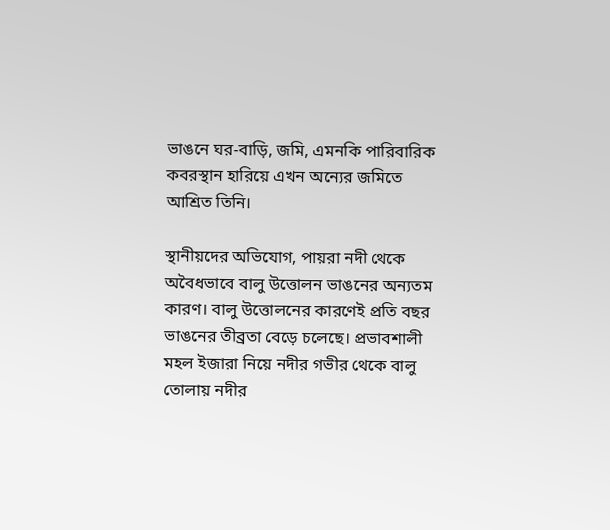ভাঙনে ঘর-বাড়ি, জমি, এমনকি পারিবারিক কবরস্থান হারিয়ে এখন অন্যের জমিতে আশ্রিত তিনি।

স্থানীয়দের অভিযোগ, পায়রা নদী থেকে অবৈধভাবে বালু উত্তোলন ভাঙনের অন্যতম কারণ। বালু উত্তোলনের কারণেই প্রতি বছর ভাঙনের তীব্রতা বেড়ে চলেছে। প্রভাবশালী মহল ইজারা নিয়ে নদীর গভীর থেকে বালু তোলায় নদীর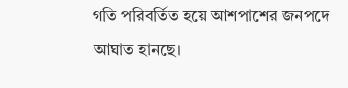গতি পরিবর্তিত হয়ে আশপাশের জনপদে আঘাত হানছে।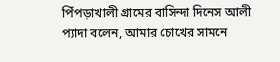পিঁপড়াখালী গ্রামের বাসিন্দা দিনেস আলী প্যাদা বলেন, আমার চোখের সামনে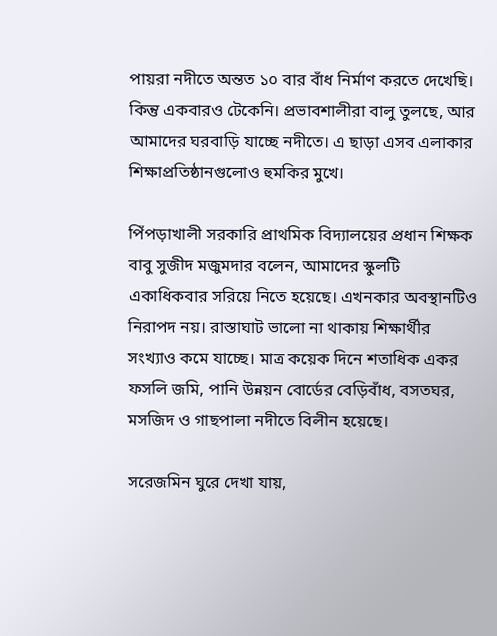পায়রা নদীতে অন্তত ১০ বার বাঁধ নির্মাণ করতে দেখেছি। কিন্তু একবারও টেকেনি। প্রভাবশালীরা বালু তুলছে, আর আমাদের ঘরবাড়ি যাচ্ছে নদীতে। এ ছাড়া এসব এলাকার শিক্ষাপ্রতিষ্ঠানগুলোও হুমকির মুখে।

পিঁপড়াখালী সরকারি প্রাথমিক বিদ্যালয়ের প্রধান শিক্ষক বাবু সুজীদ মজুমদার বলেন, আমাদের স্কুলটি একাধিকবার সরিয়ে নিতে হয়েছে। এখনকার অবস্থানটিও নিরাপদ নয়। রাস্তাঘাট ভালো না থাকায় শিক্ষার্থীর সংখ্যাও কমে যাচ্ছে। মাত্র কয়েক দিনে শতাধিক একর ফসলি জমি, পানি উন্নয়ন বোর্ডের বেড়িবাঁধ, বসতঘর, মসজিদ ও গাছপালা নদীতে বিলীন হয়েছে।

সরেজমিন ঘুরে দেখা যায়,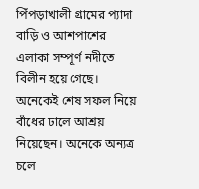পিঁপড়াখালী গ্রামের প্যাদা বাড়ি ও আশপাশের এলাকা সম্পূর্ণ নদীতে বিলীন হয়ে গেছে। অনেকেই শেষ সফল নিয়ে বাঁধের ঢালে আশ্রয় নিয়েছেন। অনেকে অন্যত্র চলে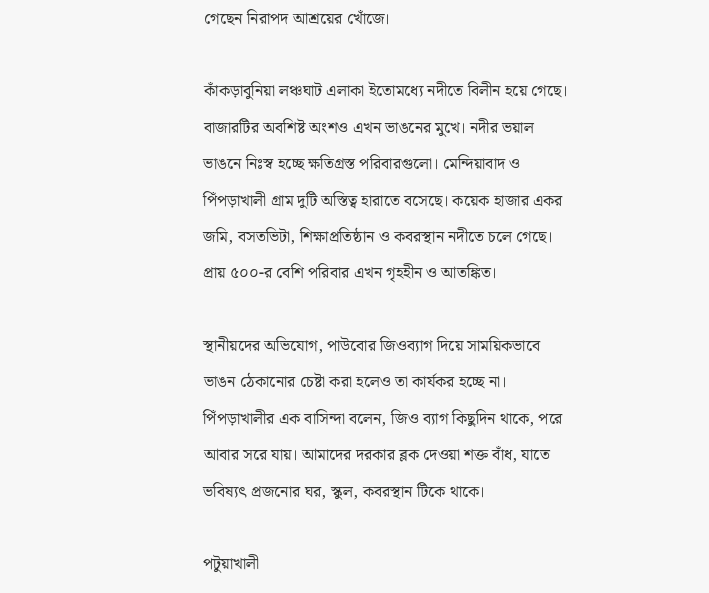গেছেন নিরাপদ আশ্রয়ের খোঁজে।

কাঁকড়াবুনিয়া লঞ্চঘাট এলাকা ইতোমধ্যে নদীতে বিলীন হয়ে গেছে। বাজারটির অবশিষ্ট অংশও এখন ভাঙনের মুখে। নদীর ভয়াল ভাঙনে নিঃস্ব হচ্ছে ক্ষতিগ্রস্ত পরিবারগুলো। মেন্দিয়াবাদ ও পিঁপড়াখালী গ্রাম দুটি অস্তিত্ব হারাতে বসেছে। কয়েক হাজার একর জমি, বসতভিটা, শিক্ষাপ্রতিষ্ঠান ও কবরস্থান নদীতে চলে গেছে। প্রায় ৫০০-র বেশি পরিবার এখন গৃহহীন ও আতঙ্কিত।

স্থানীয়দের অভিযোগ, পাউবোর জিওব্যাগ দিয়ে সাময়িকভাবে ভাঙন ঠেকানোর চেষ্টা করা হলেও তা কার্যকর হচ্ছে না। পিঁপড়াখালীর এক বাসিন্দা বলেন, জিও ব্যাগ কিছুদিন থাকে, পরে আবার সরে যায়। আমাদের দরকার ব্লক দেওয়া শক্ত বাঁধ, যাতে ভবিষ্যৎ প্রজনোর ঘর, স্কুল, কবরস্থান টিকে থাকে।

পটুয়াখালী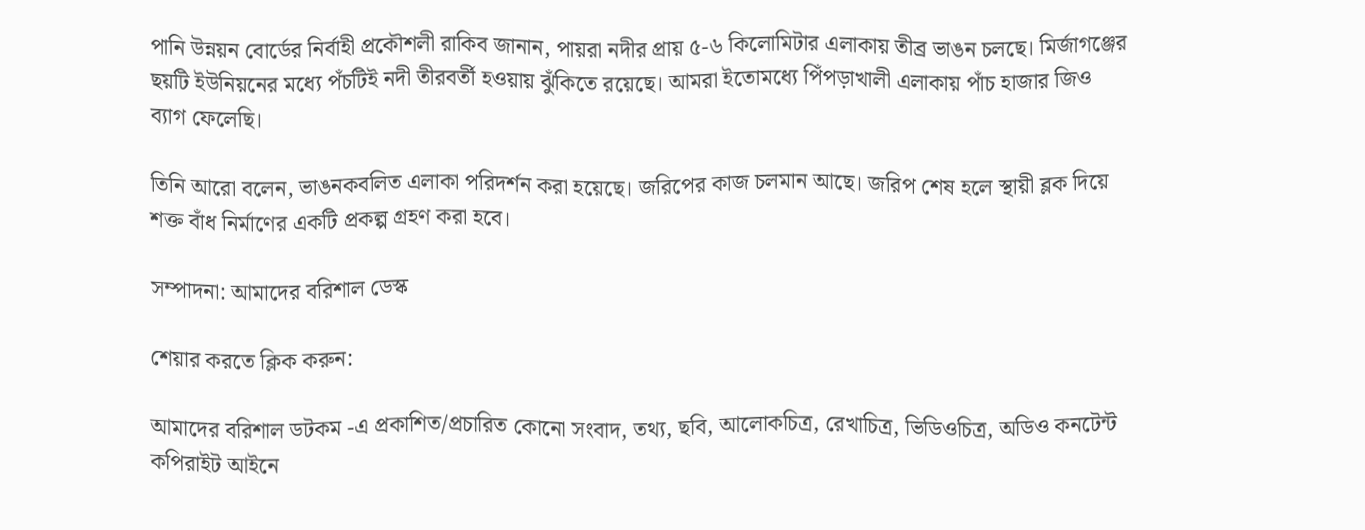পানি উন্নয়ন বোর্ডের নির্বাহী প্রকৌশলী রাকিব জানান, পায়রা নদীর প্রায় ৫-৬ কিলোমিটার এলাকায় তীব্র ভাঙন চলছে। মির্জাগঞ্জের ছয়টি ইউনিয়নের মধ্যে পঁচটিই নদী তীরবর্তী হওয়ায় ঝুঁকিতে রয়েছে। আমরা ইতোমধ্যে পিঁপড়াখালী এলাকায় পাঁচ হাজার জিও ব্যাগ ফেলেছি।

তিনি আরো বলেন, ভাঙনকবলিত এলাকা পরিদর্শন করা হয়েছে। জরিপের কাজ চলমান আছে। জরিপ শেষ হলে স্থায়ী ব্লক দিয়ে শক্ত বাঁধ নির্মাণের একটি প্রকল্প গ্রহণ করা হবে।

সম্পাদনা: আমাদের বরিশাল ডেস্ক

শেয়ার করতে ক্লিক করুন:

আমাদের বরিশাল ডটকম -এ প্রকাশিত/প্রচারিত কোনো সংবাদ, তথ্য, ছবি, আলোকচিত্র, রেখাচিত্র, ভিডিওচিত্র, অডিও কনটেন্ট কপিরাইট আইনে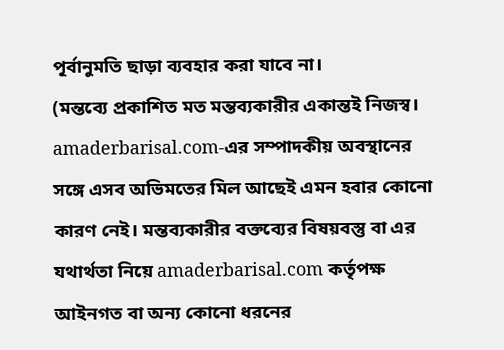পূর্বানুমতি ছাড়া ব্যবহার করা যাবে না।
(মন্তব্যে প্রকাশিত মত মন্তব্যকারীর একান্তই নিজস্ব। amaderbarisal.com-এর সম্পাদকীয় অবস্থানের সঙ্গে এসব অভিমতের মিল আছেই এমন হবার কোনো কারণ নেই। মন্তব্যকারীর বক্তব্যের বিষয়বস্তু বা এর যথার্থতা নিয়ে amaderbarisal.com কর্তৃপক্ষ আইনগত বা অন্য কোনো ধরনের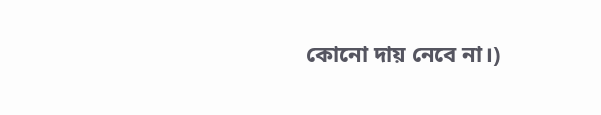কোনো দায় নেবে না।)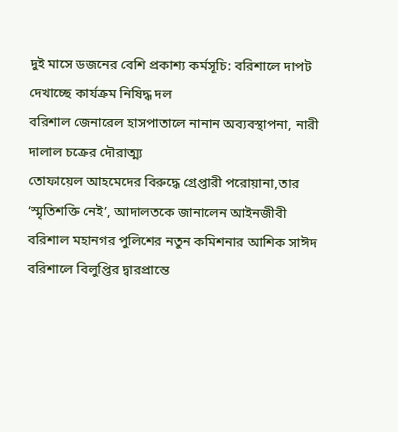দুই মাসে ডজনের বেশি প্রকাশ্য কর্মসূচি: বরিশালে দাপট দেখাচ্ছে কার্যক্রম নিষিদ্ধ দল
বরিশাল জেনারেল হাসপাতালে নানান অব্যবস্থাপনা, নারী দালাল চক্রের দৌরাত্ম্য
তোফায়েল আহমেদের বিরুদ্ধে গ্রেপ্তারী পরোয়ানা,তার ‘স্মৃতিশক্তি নেই’, আদালতকে জানালেন আইনজীবী
বরিশাল মহানগর পুলিশের নতুন কমিশনার আশিক সাঈদ
বরিশালে বিলুপ্তির দ্বারপ্রান্তে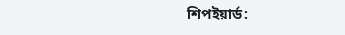শিপইয়ার্ড: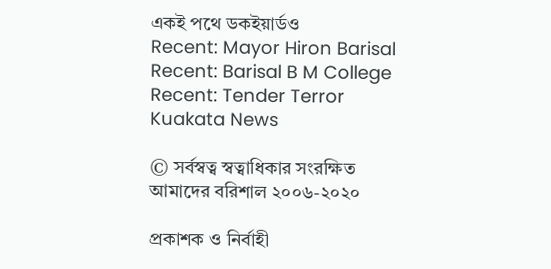একই পথে ডকইয়ার্ডও
Recent: Mayor Hiron Barisal
Recent: Barisal B M College
Recent: Tender Terror
Kuakata News

© সর্বস্বত্ব স্বত্বাধিকার সংরক্ষিত
আমাদের বরিশাল ২০০৬-২০২০

প্রকাশক ও নির্বাহী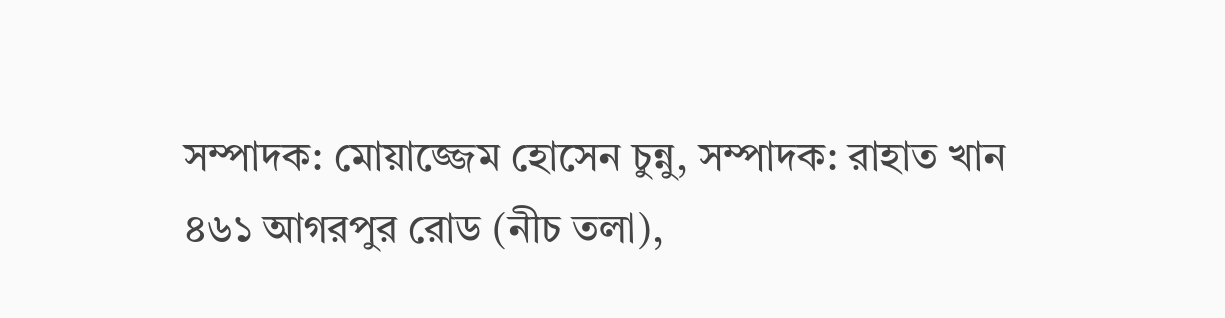সম্পাদক: মোয়াজ্জেম হোসেন চুন্নু, সম্পাদক: রাহাত খান
৪৬১ আগরপুর রোড (নীচ তলা),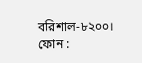বরিশাল-৮২০০।
ফোন :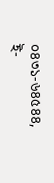০৪৩১-৬৪৫৪৪, ই-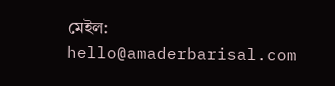মেইল: hello@amaderbarisal.com